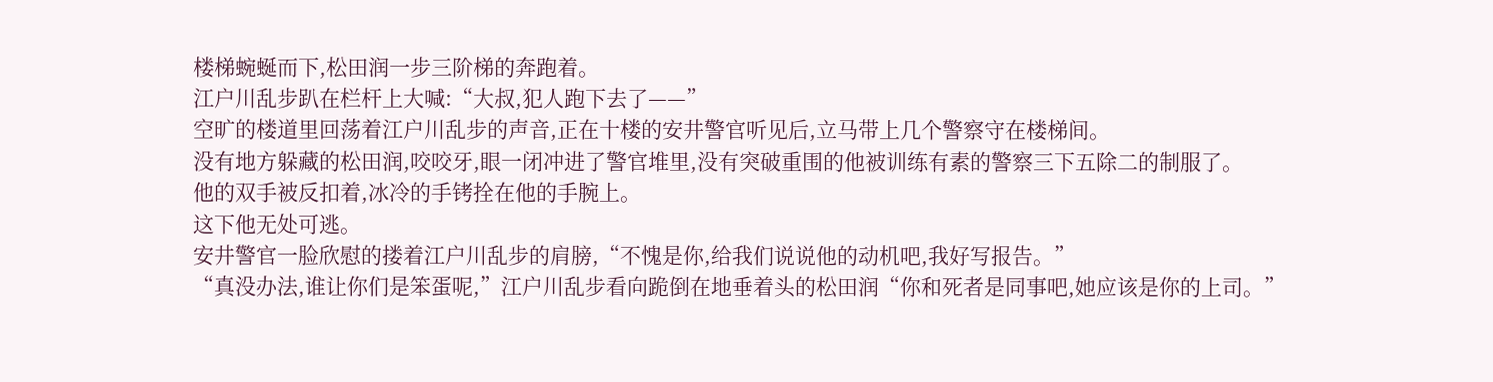楼梯蜿蜒而下,松田润一步三阶梯的奔跑着。
江户川乱步趴在栏杆上大喊:“大叔,犯人跑下去了——”
空旷的楼道里回荡着江户川乱步的声音,正在十楼的安井警官听见后,立马带上几个警察守在楼梯间。
没有地方躲藏的松田润,咬咬牙,眼一闭冲进了警官堆里,没有突破重围的他被训练有素的警察三下五除二的制服了。
他的双手被反扣着,冰冷的手铐拴在他的手腕上。
这下他无处可逃。
安井警官一脸欣慰的搂着江户川乱步的肩膀,“不愧是你,给我们说说他的动机吧,我好写报告。”
“真没办法,谁让你们是笨蛋呢,”江户川乱步看向跪倒在地垂着头的松田润“你和死者是同事吧,她应该是你的上司。”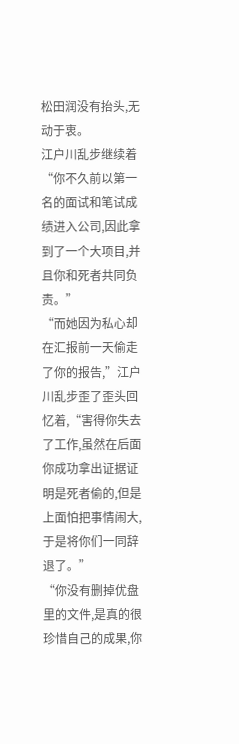松田润没有抬头,无动于衷。
江户川乱步继续着“你不久前以第一名的面试和笔试成绩进入公司,因此拿到了一个大项目,并且你和死者共同负责。”
“而她因为私心却在汇报前一天偷走了你的报告,”江户川乱步歪了歪头回忆着,“害得你失去了工作,虽然在后面你成功拿出证据证明是死者偷的,但是上面怕把事情闹大,于是将你们一同辞退了。”
“你没有删掉优盘里的文件,是真的很珍惜自己的成果,你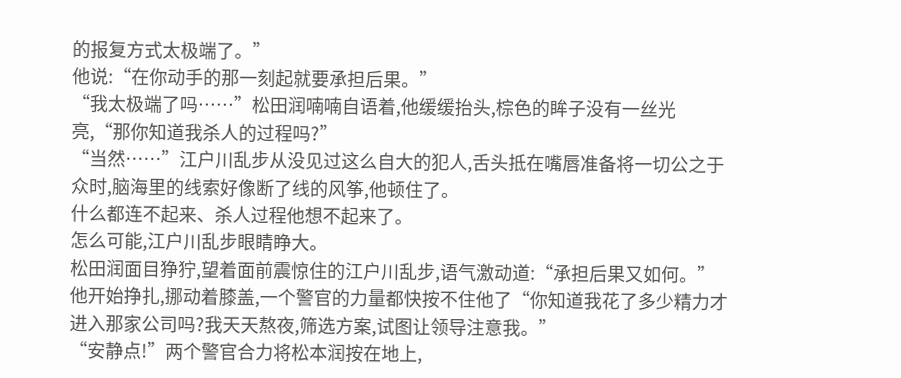的报复方式太极端了。”
他说:“在你动手的那一刻起就要承担后果。”
“我太极端了吗……”松田润喃喃自语着,他缓缓抬头,棕色的眸子没有一丝光亮,“那你知道我杀人的过程吗?”
“当然……”江户川乱步从没见过这么自大的犯人,舌头抵在嘴唇准备将一切公之于众时,脑海里的线索好像断了线的风筝,他顿住了。
什么都连不起来、杀人过程他想不起来了。
怎么可能,江户川乱步眼睛睁大。
松田润面目狰狞,望着面前震惊住的江户川乱步,语气激动道:“承担后果又如何。”
他开始挣扎,挪动着膝盖,一个警官的力量都快按不住他了“你知道我花了多少精力才进入那家公司吗?我天天熬夜,筛选方案,试图让领导注意我。”
“安静点!”两个警官合力将松本润按在地上,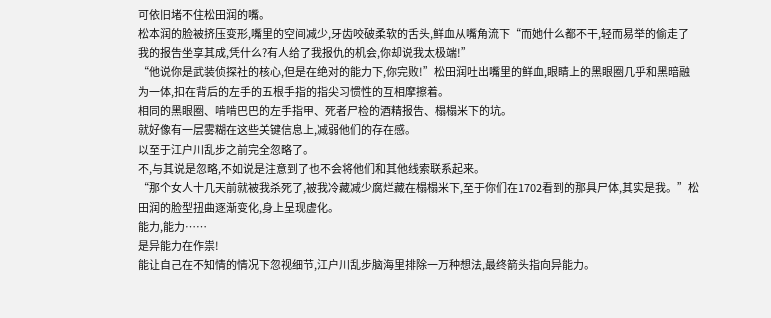可依旧堵不住松田润的嘴。
松本润的脸被挤压变形,嘴里的空间减少,牙齿咬破柔软的舌头,鲜血从嘴角流下“而她什么都不干,轻而易举的偷走了我的报告坐享其成,凭什么?有人给了我报仇的机会,你却说我太极端!”
“他说你是武装侦探社的核心,但是在绝对的能力下,你完败!”松田润吐出嘴里的鲜血,眼睛上的黑眼圈几乎和黑暗融为一体,扣在背后的左手的五根手指的指尖习惯性的互相摩擦着。
相同的黑眼圈、啃啃巴巴的左手指甲、死者尸检的酒精报告、榻榻米下的坑。
就好像有一层雾糊在这些关键信息上,减弱他们的存在感。
以至于江户川乱步之前完全忽略了。
不,与其说是忽略,不如说是注意到了也不会将他们和其他线索联系起来。
“那个女人十几天前就被我杀死了,被我冷藏减少腐烂藏在榻榻米下,至于你们在1702看到的那具尸体,其实是我。”松田润的脸型扭曲逐渐变化,身上呈现虚化。
能力,能力……
是异能力在作祟!
能让自己在不知情的情况下忽视细节,江户川乱步脑海里排除一万种想法,最终箭头指向异能力。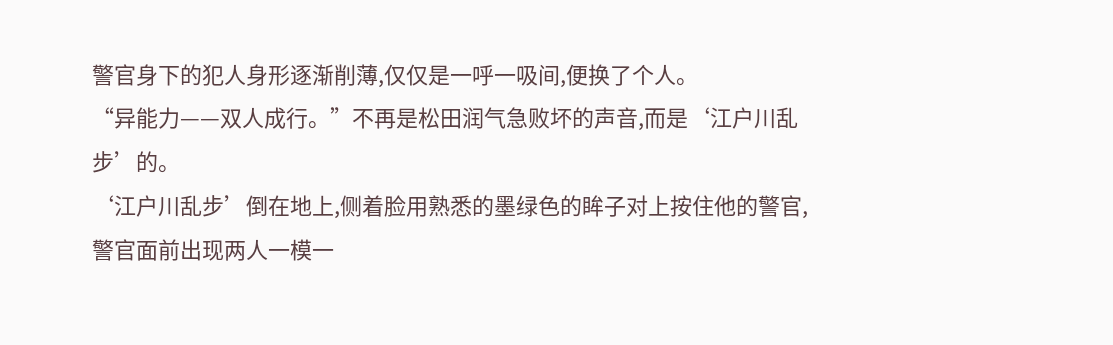警官身下的犯人身形逐渐削薄,仅仅是一呼一吸间,便换了个人。
“异能力——双人成行。”不再是松田润气急败坏的声音,而是‘江户川乱步’的。
‘江户川乱步’倒在地上,侧着脸用熟悉的墨绿色的眸子对上按住他的警官,警官面前出现两人一模一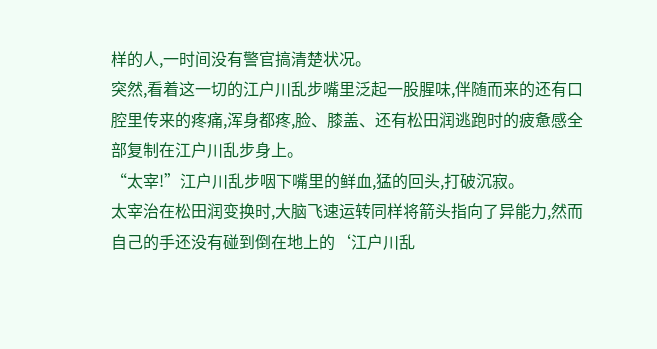样的人,一时间没有警官搞清楚状况。
突然,看着这一切的江户川乱步嘴里泛起一股腥味,伴随而来的还有口腔里传来的疼痛,浑身都疼,脸、膝盖、还有松田润逃跑时的疲惫感全部复制在江户川乱步身上。
“太宰!”江户川乱步咽下嘴里的鲜血,猛的回头,打破沉寂。
太宰治在松田润变换时,大脑飞速运转同样将箭头指向了异能力,然而自己的手还没有碰到倒在地上的‘江户川乱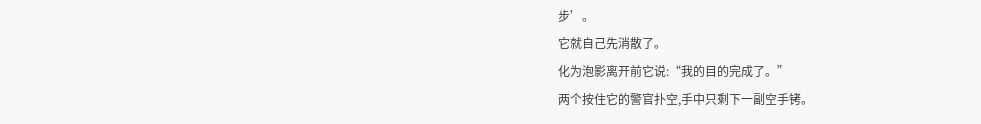步’。
它就自己先消散了。
化为泡影离开前它说:“我的目的完成了。”
两个按住它的警官扑空,手中只剩下一副空手铐。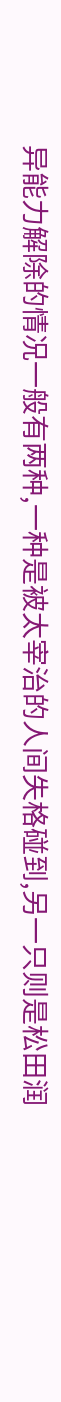异能力解除的情况一般有两种,一种是被太宰治的人间失格碰到,另一只则是松田润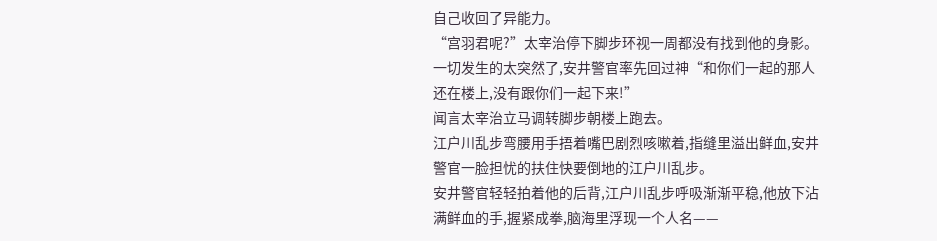自己收回了异能力。
“宫羽君呢?”太宰治停下脚步环视一周都没有找到他的身影。
一切发生的太突然了,安井警官率先回过神“和你们一起的那人还在楼上,没有跟你们一起下来!”
闻言太宰治立马调转脚步朝楼上跑去。
江户川乱步弯腰用手捂着嘴巴剧烈咳嗽着,指缝里溢出鲜血,安井警官一脸担忧的扶住快要倒地的江户川乱步。
安井警官轻轻拍着他的后背,江户川乱步呼吸渐渐平稳,他放下沾满鲜血的手,握紧成拳,脑海里浮现一个人名——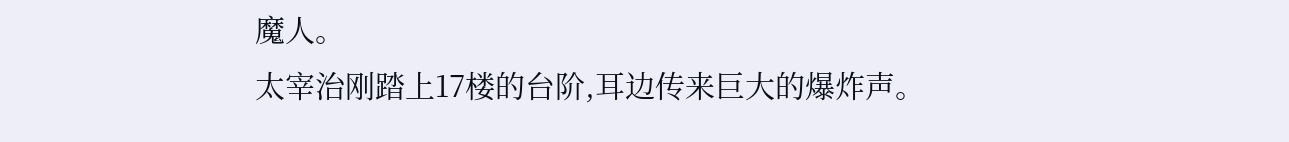魔人。
太宰治刚踏上17楼的台阶,耳边传来巨大的爆炸声。